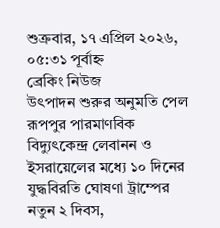শুক্রবার, ১৭ এপ্রিল ২০২৬, ০৫:৩১ পূর্বাহ্ন
ব্রেকিং নিউজ
উৎপাদন শুরুর অনুমতি পেল রূপপুর পারমাণবিক বিদ্যুৎকেন্দ্র লেবানন ও ইসরায়েলের মধ্যে ১০ দিনের যুদ্ধবিরতি ঘোষণা ট্রাম্পের নতুন ২ দিবস,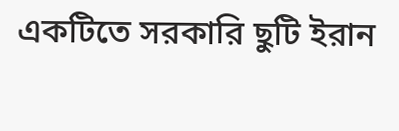একটিতে সরকারি ছুটি ইরান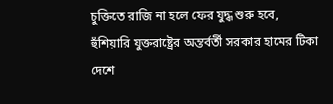চুক্তিতে রাজি না হলে ফের যুদ্ধ শুরু হবে, হুঁশিয়ারি যুক্তরাষ্ট্রের অন্তর্বর্তী সরকার হামের টিকা দেশে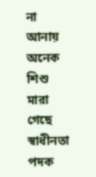না আনায় অনেক শিশু মারা গেছে স্বাধীনতা পদক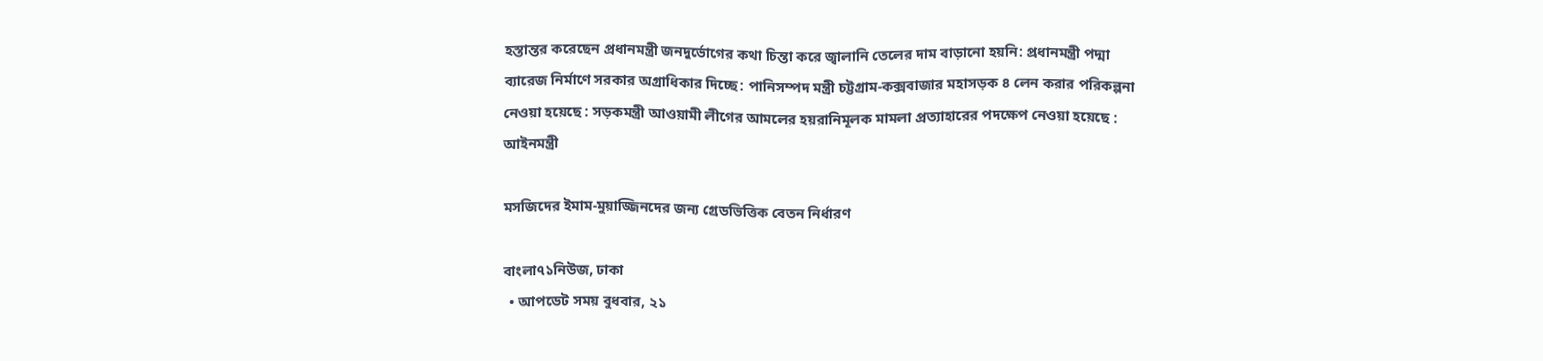হস্তান্তর করেছেন প্রধানমন্ত্রী জনদুর্ভোগের কথা চিন্তা করে জ্বালানি তেলের দাম বাড়ানো হয়নি: প্রধানমন্ত্রী পদ্মা ব্যারেজ নির্মাণে সরকার অগ্রাধিকার দিচ্ছে: পানিসম্পদ মন্ত্রী চট্টগ্রাম-কক্সবাজার মহাসড়ক ৪ লেন করার পরিকল্পনা নেওয়া হয়েছে : সড়কমন্ত্রী আওয়ামী লীগের আমলের হয়রানিমূলক মামলা প্রত্যাহারের পদক্ষেপ নেওয়া হয়েছে : আইনমন্ত্রী

মসজিদের ইমাম-মুয়াজ্জিনদের জন্য গ্রেডভিত্তিক বেতন নির্ধারণ

বাংলা৭১নিউজ, ঢাকা
  • আপডেট সময় বুধবার, ২১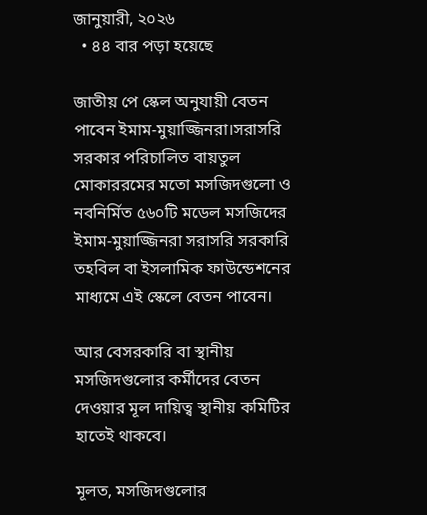জানুয়ারী, ২০২৬
  • ৪৪ বার পড়া হয়েছে

জাতীয় পে স্কেল অনুযায়ী বেতন পাবেন ইমাম-মুয়াজ্জিনরা।সরাসরি সরকার পরিচালিত বায়তুল মোকাররমের মতো মসজিদগুলো ও নবনির্মিত ৫৬০টি মডেল মসজিদের ইমাম-মুয়াজ্জিনরা সরাসরি সরকারি তহবিল বা ইসলামিক ফাউন্ডেশনের মাধ্যমে এই স্কেলে বেতন পাবেন।

আর বেসরকারি বা স্থানীয় মসজিদগুলোর কর্মীদের বেতন দেওয়ার মূল দায়িত্ব স্থানীয় কমিটির হাতেই থাকবে।

মূলত, মসজিদগুলোর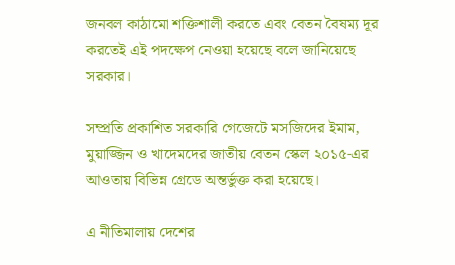জনবল কাঠামো শক্তিশালী করতে এবং বেতন বৈষম্য দূর করতেই এই পদক্ষেপ নেওয়া হয়েছে বলে জানিয়েছে সরকার।

সম্প্রতি প্রকাশিত সরকারি গেজেটে মসজিদের ইমাম, মুয়াজ্জিন ও খাদেমদের জাতীয় বেতন স্কেল ২০১৫-এর আওতায় বিভিন্ন গ্রেডে অন্তর্ভুক্ত করা হয়েছে।

এ নীতিমালায় দেশের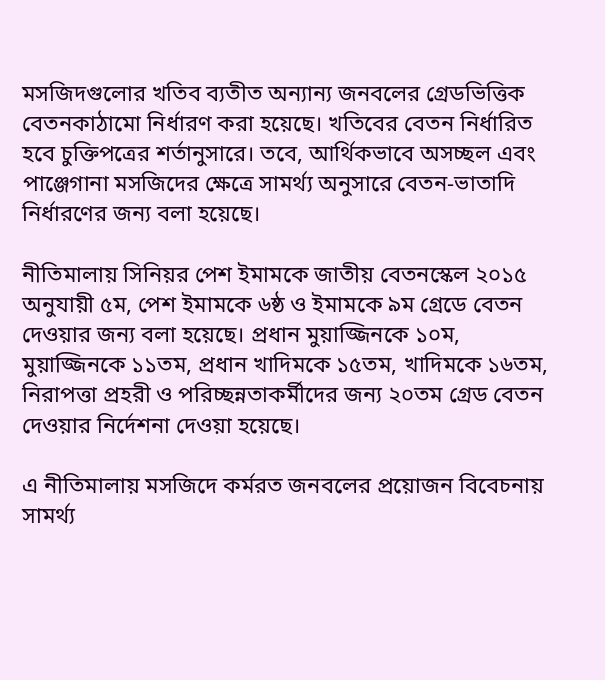মসজিদগুলোর খতিব ব্যতীত অন্যান্য জনবলের গ্রেডভিত্তিক বেতনকাঠামো নির্ধারণ করা হয়েছে। খতিবের বেতন নির্ধারিত হবে চুক্তিপত্রের শর্তানুসারে। তবে, আর্থিকভাবে অসচ্ছল এবং পাঞ্জেগানা মসজিদের ক্ষেত্রে সামর্থ্য অনুসারে বেতন-ভাতাদি নির্ধারণের জন্য বলা হয়েছে।

নীতিমালায় সিনিয়র পেশ ইমামকে জাতীয় বেতনস্কেল ২০১৫ অনুযায়ী ৫ম, পেশ ইমামকে ৬ষ্ঠ ও ইমামকে ৯ম গ্রেডে বেতন দেওয়ার জন্য বলা হয়েছে। প্রধান মুয়াজ্জিনকে ১০ম, মুয়াজ্জিনকে ১১তম, প্রধান খাদিমকে ১৫তম, খাদিমকে ১৬তম, নিরাপত্তা প্রহরী ও পরিচ্ছন্নতাকর্মীদের জন্য ২০তম গ্রেড বেতন দেওয়ার নির্দেশনা দেওয়া হয়েছে।

এ নীতিমালায় মসজিদে কর্মরত জনবলের প্রয়োজন বিবেচনায় সামর্থ্য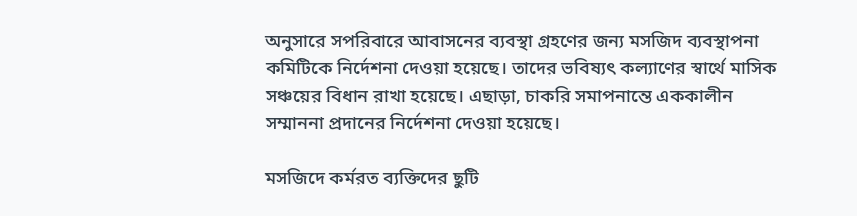অনুসারে সপরিবারে আবাসনের ব্যবস্থা গ্রহণের জন্য মসজিদ ব্যবস্থাপনা কমিটিকে নির্দেশনা দেওয়া হয়েছে। তাদের ভবিষ্যৎ কল্যাণের স্বার্থে মাসিক সঞ্চয়ের বিধান রাখা হয়েছে। এছাড়া, চাকরি সমাপনান্তে এককালীন সম্মাননা প্রদানের নির্দেশনা দেওয়া হয়েছে।

মসজিদে কর্মরত ব্যক্তিদের ছুটি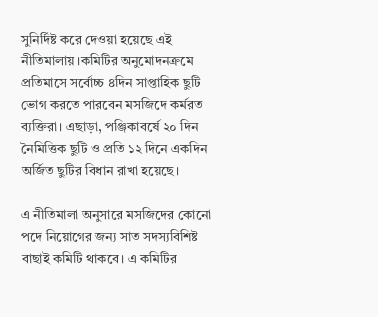সুনির্দিষ্ট করে দেওয়া হয়েছে এই নীতিমালায়।কমিটির অনুমোদনক্রমে প্রতিমাসে সর্বোচ্চ ৪দিন সাপ্তাহিক ছুটি ভোগ করতে পারবেন মসজিদে কর্মরত ব্যক্তিরা। এছাড়া, পঞ্জিকাবর্ষে ২০ দিন নৈমিত্তিক ছুটি ও প্রতি ১২ দিনে একদিন অর্জিত ছুটির বিধান রাখা হয়েছে।

এ নীতিমালা অনুসারে মসজিদের কোনো পদে নিয়োগের জন্য সাত সদস্যবিশিষ্ট বাছাই কমিটি থাকবে। এ কমিটির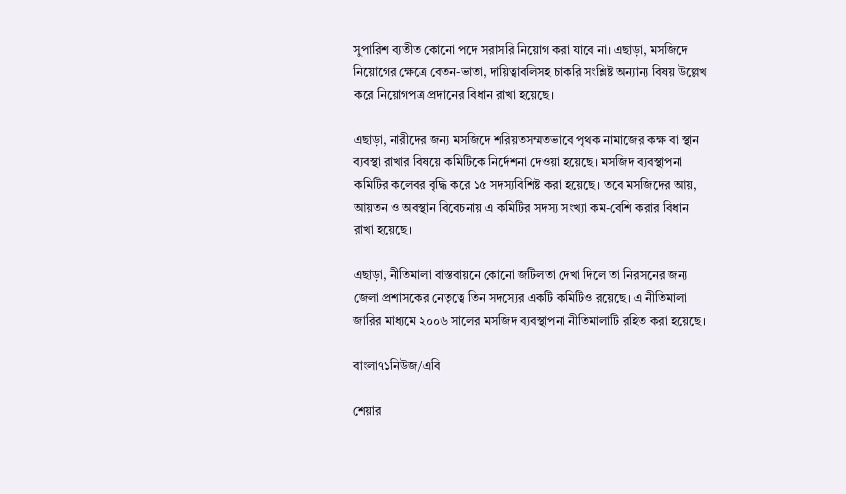সুপারিশ ব্যতীত কোনো পদে সরাসরি নিয়োগ করা যাবে না। এছাড়া, মসজিদে নিয়োগের ক্ষেত্রে বেতন-ভাতা, দায়িত্বাবলিসহ চাকরি সংশ্লিষ্ট অন্যান্য বিষয় উল্লেখ করে নিয়োগপত্র প্রদানের বিধান রাখা হয়েছে।

এছাড়া, নারীদের জন্য মসজিদে শরিয়তসম্মতভাবে পৃথক নামাজের কক্ষ বা স্থান ব্যবস্থা রাখার বিষয়ে কমিটিকে নির্দেশনা দেওয়া হয়েছে। মসজিদ ব্যবস্থাপনা কমিটির কলেবর বৃদ্ধি করে ১৫ সদস্যবিশিষ্ট করা হয়েছে। তবে মসজিদের আয়, আয়তন ও অবস্থান বিবেচনায় এ কমিটির সদস্য সংখ্যা কম-বেশি করার বিধান রাখা হয়েছে।

এছাড়া, নীতিমালা বাস্তবায়নে কোনো জটিলতা দেখা দিলে তা নিরসনের জন্য জেলা প্রশাসকের নেতৃত্বে তিন সদস্যের একটি কমিটিও রয়েছে। এ নীতিমালা জারির মাধ্যমে ২০০৬ সালের মসজিদ ব্যবস্থাপনা নীতিমালাটি রহিত করা হয়েছে।

বাংলা৭১নিউজ/এবি

শেয়ার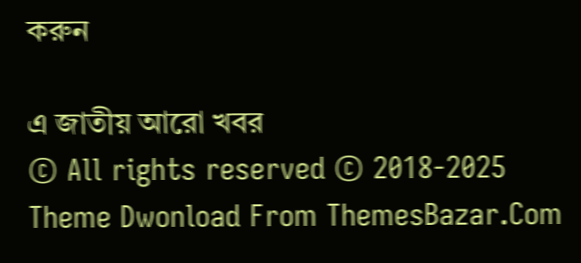করুন

এ জাতীয় আরো খবর
© All rights reserved © 2018-2025
Theme Dwonload From ThemesBazar.Com